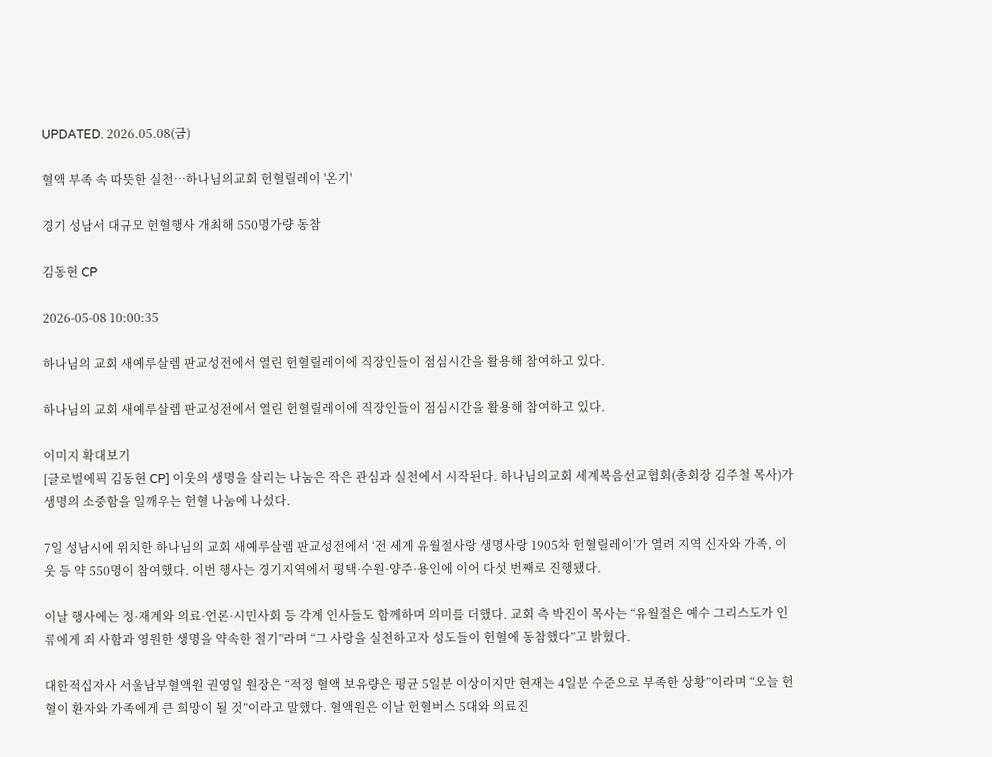UPDATED. 2026.05.08(금)

혈액 부족 속 따뜻한 실천…하나님의교회 헌혈릴레이 '온기'

경기 성남서 대규모 헌혈행사 개최해 550명가량 동참

김동현 CP

2026-05-08 10:00:35

하나님의 교회 새예루살렘 판교성전에서 열린 헌혈릴레이에 직장인들이 점심시간을 활용해 참여하고 있다.

하나님의 교회 새예루살렘 판교성전에서 열린 헌혈릴레이에 직장인들이 점심시간을 활용해 참여하고 있다.

이미지 확대보기
[글로벌에픽 김동현 CP] 이웃의 생명을 살리는 나눔은 작은 관심과 실천에서 시작된다. 하나님의교회 세계복음선교협회(총회장 김주철 목사)가 생명의 소중함을 일깨우는 헌혈 나눔에 나섰다.

7일 성남시에 위치한 하나님의 교회 새예루살렘 판교성전에서 ‘전 세계 유월절사랑 생명사랑 1905차 헌혈릴레이’가 열려 지역 신자와 가족, 이웃 등 약 550명이 참여했다. 이번 행사는 경기지역에서 평택·수원·양주·용인에 이어 다섯 번째로 진행됐다.

이날 행사에는 정·재계와 의료·언론·시민사회 등 각계 인사들도 함께하며 의미를 더했다. 교회 측 박진이 목사는 “유월절은 예수 그리스도가 인류에게 죄 사함과 영원한 생명을 약속한 절기”라며 “그 사랑을 실천하고자 성도들이 헌혈에 동참했다”고 밝혔다.

대한적십자사 서울남부혈액원 권영일 원장은 “적정 혈액 보유량은 평균 5일분 이상이지만 현재는 4일분 수준으로 부족한 상황”이라며 “오늘 헌혈이 환자와 가족에게 큰 희망이 될 것”이라고 말했다. 혈액원은 이날 헌혈버스 5대와 의료진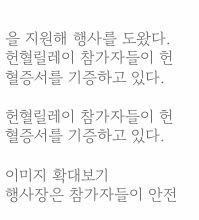을 지원해 행사를 도왔다.
헌혈릴레이 참가자들이 헌혈증서를 기증하고 있다.

헌혈릴레이 참가자들이 헌혈증서를 기증하고 있다.

이미지 확대보기
행사장은 참가자들이 안전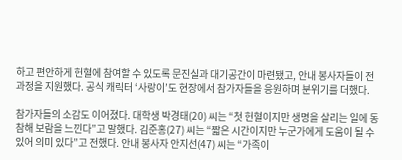하고 편안하게 헌혈에 참여할 수 있도록 문진실과 대기공간이 마련됐고, 안내 봉사자들이 전 과정을 지원했다. 공식 캐릭터 ‘사랑이’도 현장에서 참가자들을 응원하며 분위기를 더했다.

참가자들의 소감도 이어졌다. 대학생 박경태(20) 씨는 “첫 헌혈이지만 생명을 살리는 일에 동참해 보람을 느낀다”고 말했다. 김준홍(27) 씨는 “짧은 시간이지만 누군가에게 도움이 될 수 있어 의미 있다”고 전했다. 안내 봉사자 안지선(47) 씨는 “가족이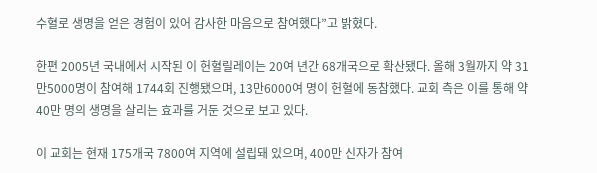수혈로 생명을 얻은 경험이 있어 감사한 마음으로 참여했다”고 밝혔다.

한편 2005년 국내에서 시작된 이 헌혈릴레이는 20여 년간 68개국으로 확산됐다. 올해 3월까지 약 31만5000명이 참여해 1744회 진행됐으며, 13만6000여 명이 헌혈에 동참했다. 교회 측은 이를 통해 약 40만 명의 생명을 살리는 효과를 거둔 것으로 보고 있다.

이 교회는 현재 175개국 7800여 지역에 설립돼 있으며, 400만 신자가 참여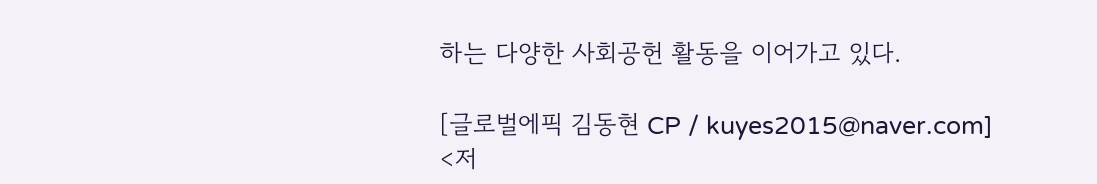하는 다양한 사회공헌 활동을 이어가고 있다.

[글로벌에픽 김동현 CP / kuyes2015@naver.com]
<저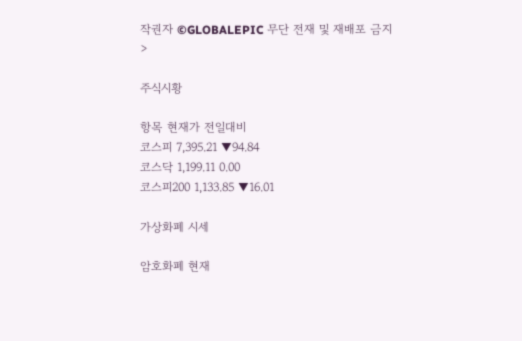작권자 ©GLOBALEPIC 무단 전재 및 재배포 금지>

주식시황

항목 현재가 전일대비
코스피 7,395.21 ▼94.84
코스닥 1,199.11 0.00
코스피200 1,133.85 ▼16.01

가상화폐 시세

암호화폐 현재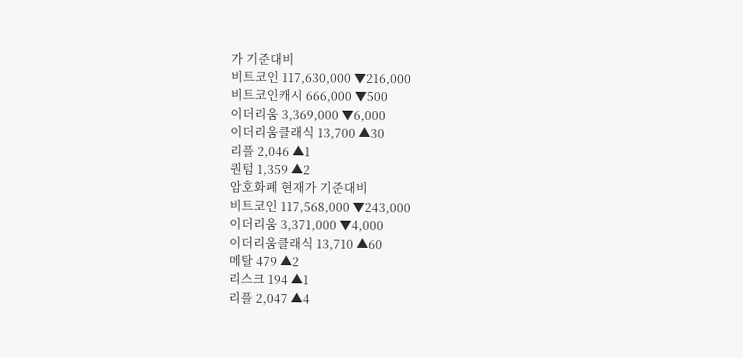가 기준대비
비트코인 117,630,000 ▼216,000
비트코인캐시 666,000 ▼500
이더리움 3,369,000 ▼6,000
이더리움클래식 13,700 ▲30
리플 2,046 ▲1
퀀텀 1,359 ▲2
암호화폐 현재가 기준대비
비트코인 117,568,000 ▼243,000
이더리움 3,371,000 ▼4,000
이더리움클래식 13,710 ▲60
메탈 479 ▲2
리스크 194 ▲1
리플 2,047 ▲4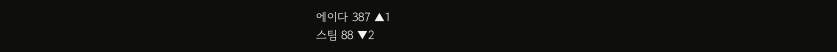에이다 387 ▲1
스팀 88 ▼2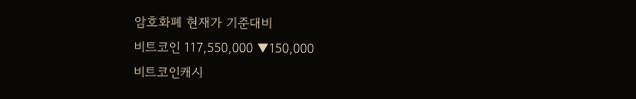암호화폐 현재가 기준대비
비트코인 117,550,000 ▼150,000
비트코인캐시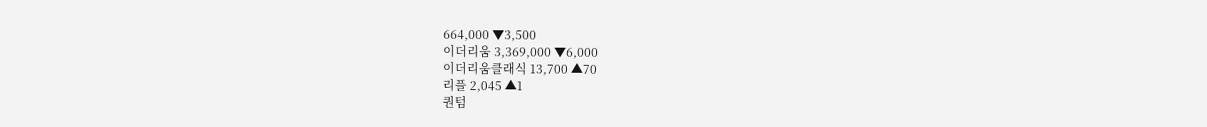664,000 ▼3,500
이더리움 3,369,000 ▼6,000
이더리움클래식 13,700 ▲70
리플 2,045 ▲1
퀀텀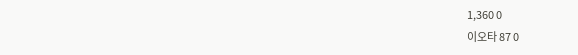1,360 0
이오타 87 0